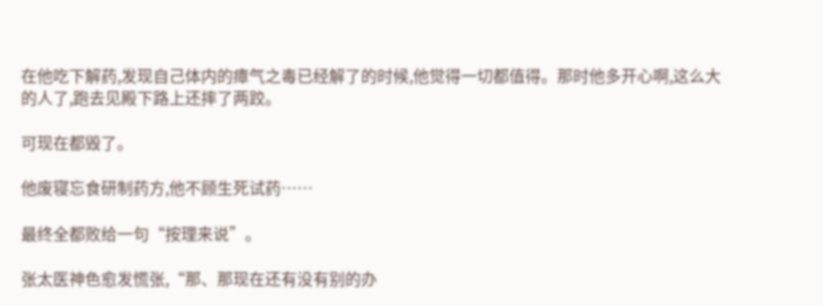在他吃下解药,发现自己体内的瘴气之毒已经解了的时候,他觉得一切都值得。那时他多开心啊,这么大的人了,跑去见殿下路上还摔了两跤。

可现在都毁了。

他废寝忘食研制药方,他不顾生死试药……

最终全都败给一句“按理来说”。

张太医神色愈发慌张,“那、那现在还有没有别的办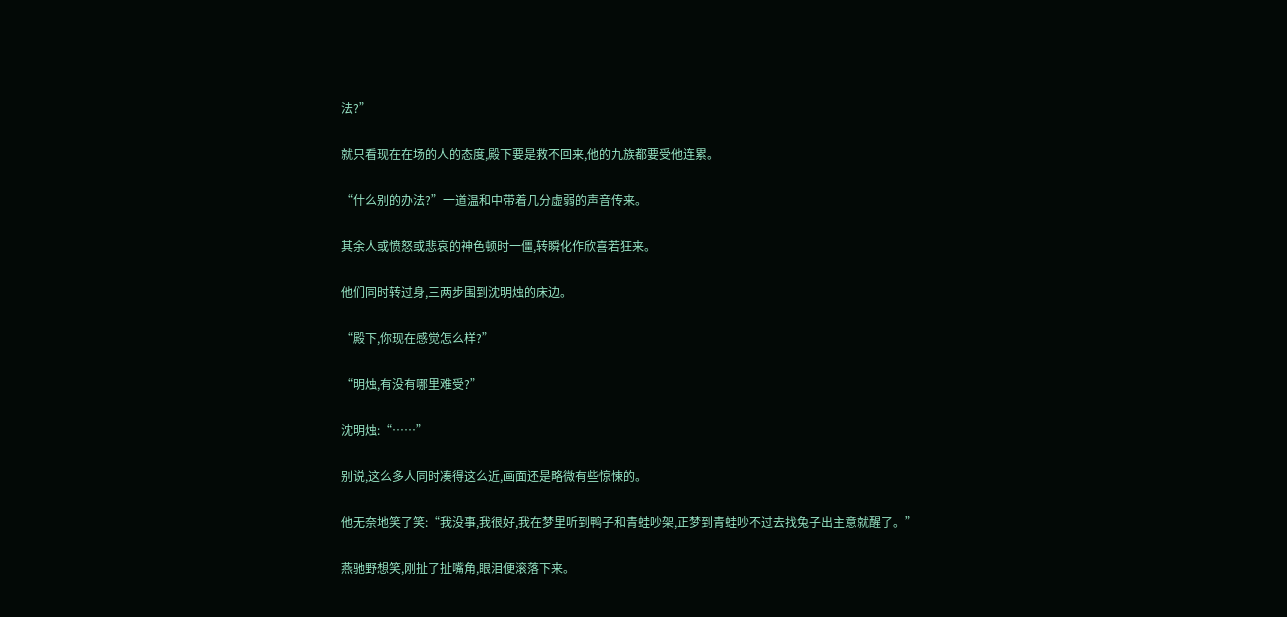法?”

就只看现在在场的人的态度,殿下要是救不回来,他的九族都要受他连累。

“什么别的办法?”一道温和中带着几分虚弱的声音传来。

其余人或愤怒或悲哀的神色顿时一僵,转瞬化作欣喜若狂来。

他们同时转过身,三两步围到沈明烛的床边。

“殿下,你现在感觉怎么样?”

“明烛,有没有哪里难受?”

沈明烛:“……”

别说,这么多人同时凑得这么近,画面还是略微有些惊悚的。

他无奈地笑了笑:“我没事,我很好,我在梦里听到鸭子和青蛙吵架,正梦到青蛙吵不过去找兔子出主意就醒了。”

燕驰野想笑,刚扯了扯嘴角,眼泪便滚落下来。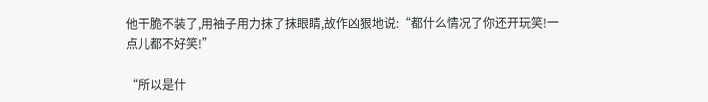他干脆不装了,用袖子用力抹了抹眼睛,故作凶狠地说:“都什么情况了你还开玩笑!一点儿都不好笑!”

“所以是什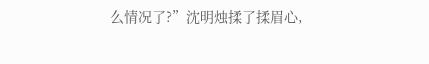么情况了?”沈明烛揉了揉眉心,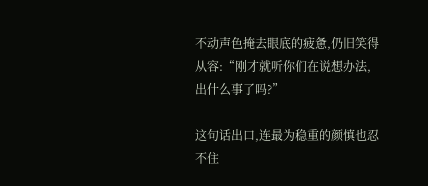不动声色掩去眼底的疲惫,仍旧笑得从容:“刚才就听你们在说想办法,出什么事了吗?”

这句话出口,连最为稳重的颜慎也忍不住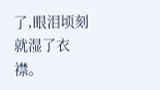了,眼泪顷刻就湿了衣襟。